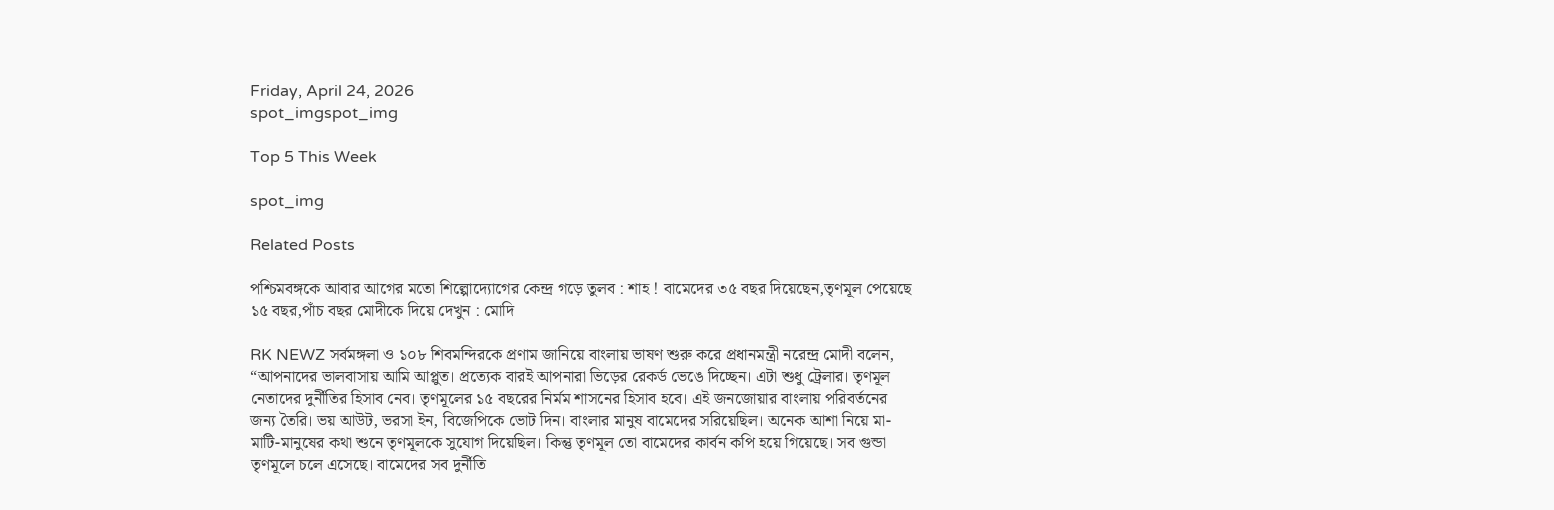Friday, April 24, 2026
spot_imgspot_img

Top 5 This Week

spot_img

Related Posts

পশ্চিমবঙ্গকে আবার আগের মতো শিল্পোদ্যোগের কেন্দ্র গড়ে তুলব : শাহ ! বামেদের ৩৫ বছর দিয়েছেন,তৃণমূল পেয়েছে ১৫ বছর,পাঁচ বছর মোদীকে দিয়ে দেখুন : মোদি

RK NEWZ সর্বমঙ্গলা ও ১০৮ শিবমন্দিরকে প্রণাম জানিয়ে বাংলায় ভাষণ শুরু করে প্রধানমন্ত্রী নরেন্দ্র মোদী বলেন, “আপনাদের ভালবাসায় আমি আপ্লুত। প্রত্যেক বারই আপনারা ভিড়ের রেকর্ড ভেঙে দিচ্ছেন। এটা শুধু ট্রেলার। তৃণমূল নেতাদের দুর্নীতির হিসাব নেব। তৃণমূলের ১৫ বছরের নির্মম শাসনের হিসাব হবে। এই জনজোয়ার বাংলায় পরিবর্তনের জন্য তৈরি। ভয় আউট, ভরসা ইন, বিজেপিকে ভোট দিন। বাংলার মানুষ বামেদের সরিয়েছিল। অনেক আশা নিয়ে মা-মাটি-মানুষের কথা শুনে তৃণমূলকে সুযোগ দিয়েছিল। কিন্তু তৃণমূল তো বামেদের কার্বন কপি হয়ে গিয়েছে। সব গুন্ডা তৃণমূলে চলে এসেছে। বামেদের সব দুর্নীতি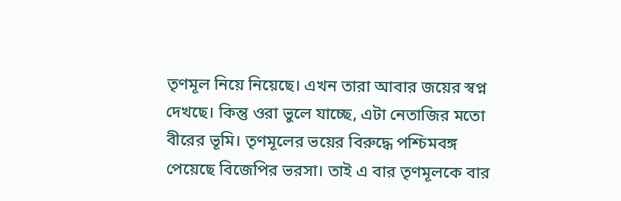তৃণমূল নিয়ে নিয়েছে। এখন তারা আবার জয়ের স্বপ্ন দেখছে। কিন্তু ওরা ভুলে যাচ্ছে, এটা নেতাজির মতো বীরের ভূমি। তৃণমূলের ভয়ের বিরুদ্ধে পশ্চিমবঙ্গ পেয়েছে বিজেপির ভরসা। তাই এ বার তৃণমূলকে বার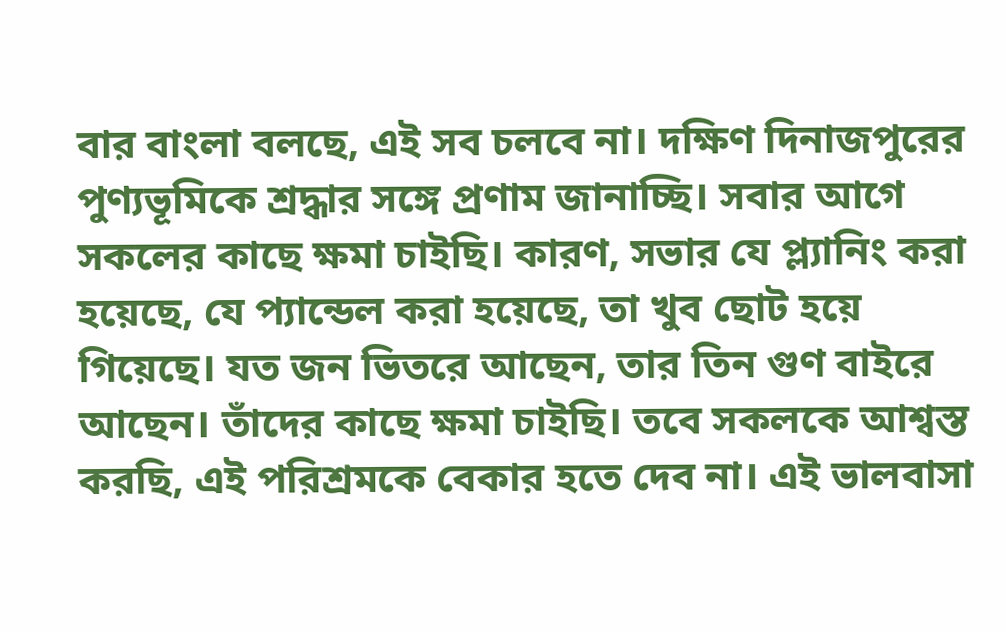বার বাংলা বলছে, এই সব চলবে না। দক্ষিণ দিনাজপুরের পুণ্যভূমিকে শ্রদ্ধার সঙ্গে প্রণাম জানাচ্ছি। সবার আগে সকলের কাছে ক্ষমা চাইছি। কারণ, সভার যে প্ল্যানিং করা হয়েছে, যে প্যান্ডেল করা হয়েছে, তা খুব ছোট হয়ে গিয়েছে। যত জন ভিতরে আছেন, তার তিন গুণ বাইরে আছেন। তাঁদের কাছে ক্ষমা চাইছি। তবে সকলকে আশ্বস্ত করছি, এই পরিশ্রমকে বেকার হতে দেব না। এই ভালবাসা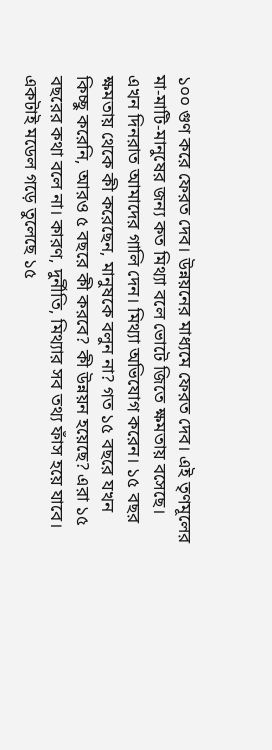১০০ গুণ করে ফেরত দেব। উন্নয়নের মাধ্যমে ফেরত দেব। এই তৃণমূলের মা-মাটি-মানুষের জন্য কত মিথ্যা বলে ভোটে জিতে ক্ষমতায় বসেছে। এখন দিনরাত আমাদের গালি দেন। মিথ্যা অভিযোগ করেন। ১৫ বছর ক্ষমতায় থেকে কী করেছেন, মানুষকে বলুন না? গত ১৫ বছরে যখন কিচ্ছু করেনি, আরও ৫ বছরে কী করবে? কী উন্নয়ন হয়েছে? এরা ১৫ বছরের কথা বলে না। কারণ, দুর্নীতি, মিথ্যার সব তথ্য ফাঁস হয়ে যাবে। একটাই মডেল গড়ে তুলেছে ১৫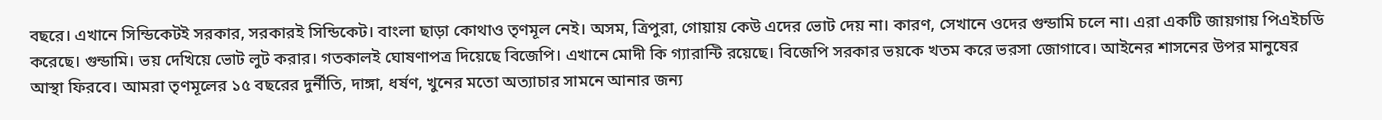বছরে। এখানে সিন্ডিকেটই সরকার, সরকারই সিন্ডিকেট। বাংলা ছাড়া কোথাও তৃণমূল নেই। অসম, ত্রিপুরা, গোয়ায় কেউ এদের ভোট দেয় না। কারণ, সেখানে ওদের গুন্ডামি চলে না। এরা একটি জায়গায় পিএইচডি করেছে। গুন্ডামি। ভয় দেখিয়ে ভোট লুট করার। গতকালই ঘোষণাপত্র দিয়েছে বিজেপি। এখানে মোদী কি গ্যারান্টি রয়েছে। বিজেপি সরকার ভয়কে খতম করে ভরসা জোগাবে। আইনের শাসনের উপর মানুষের আস্থা ফিরবে। আমরা তৃণমূলের ১৫ বছরের দুর্নীতি, দাঙ্গা, ধর্ষণ, খুনের মতো অত্যাচার সামনে আনার জন্য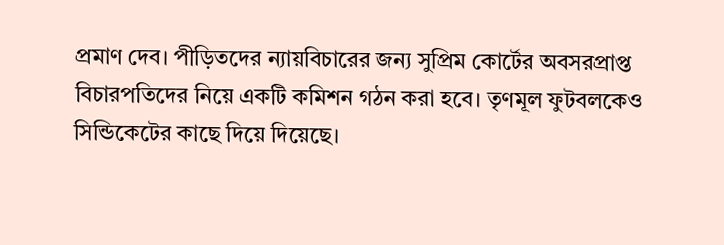প্রমাণ দেব। পীড়িতদের ন্যায়বিচারের জন্য সুপ্রিম কোর্টের অবসরপ্রাপ্ত বিচারপতিদের নিয়ে একটি কমিশন গঠন করা হবে। তৃণমূল ফুটবলকেও সিন্ডিকেটের কাছে দিয়ে দিয়েছে।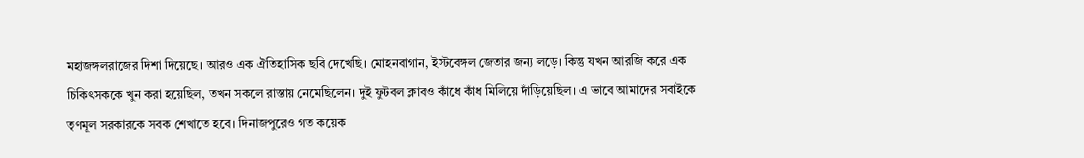মহাজঙ্গলরাজের দিশা দিয়েছে। আরও এক ঐতিহাসিক ছবি দেখেছি। মোহনবাগান, ইস্টবেঙ্গল জেতার জন্য লড়ে। কিন্তু যখন আরজি করে এক চিকিৎসককে খুন করা হয়েছিল, তখন সকলে রাস্তায় নেমেছিলেন। দুই ফুটবল ক্লাবও কাঁধে কাঁধ মিলিয়ে দাঁড়িয়েছিল। এ ভাবে আমাদের সবাইকে তৃণমূল সরকারকে সবক শেখাতে হবে। দিনাজপুরেও গত কয়েক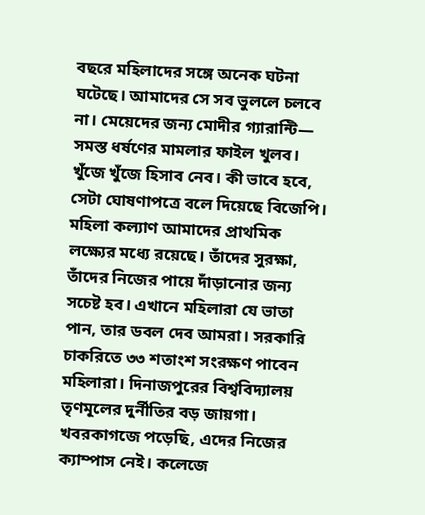বছরে মহিলাদের সঙ্গে অনেক ঘটনা ঘটেছে। আমাদের সে সব ভুললে চলবে না। মেয়েদের জন্য মোদীর গ্যারান্টি— সমস্ত ধর্ষণের মামলার ফাইল খুলব। খুঁজে খুঁজে হিসাব নেব। কী ভাবে হবে, সেটা ঘোষণাপত্রে বলে দিয়েছে বিজেপি। মহিলা কল্যাণ আমাদের প্রাথমিক লক্ষ্যের মধ্যে রয়েছে। তাঁদের সুরক্ষা, তাঁদের নিজের পায়ে দাঁড়ানোর জন্য সচেষ্ট হব। এখানে মহিলারা যে ভাতা পান, তার ডবল দেব আমরা। সরকারি চাকরিতে ৩৩ শতাংশ সংরক্ষণ পাবেন মহিলারা। দিনাজপুরের বিশ্ববিদ্যালয় তৃণমূলের দুর্নীতির বড় জায়গা। খবরকাগজে পড়েছি, এদের নিজের ক্যাম্পাস নেই। কলেজে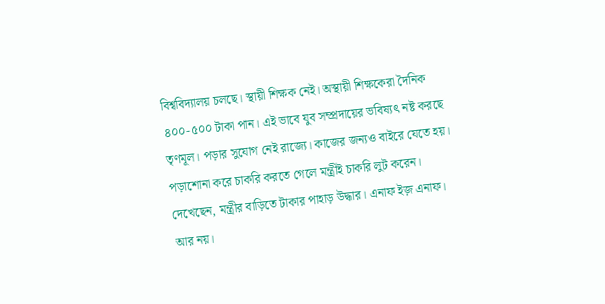বিশ্ববিদ্যালয় চলছে। স্থায়ী শিক্ষক নেই। অস্থায়ী শিক্ষকেরা দৈনিক ৪০০-৫০০ টাকা পান। এই ভাবে যুব সম্প্রদায়ের ভবিষ্যৎ নষ্ট করছে তৃণমূল। পড়ার সুযোগ নেই রাজ্যে। কাজের জন্যও বাইরে যেতে হয়। পড়াশোনা করে চাকরি করতে গেলে মন্ত্রীই চাকরি লুট করেন। দেখেছেন, মন্ত্রীর বাড়িতে টাকার পাহাড় উদ্ধার। এনাফ ইজ় এনাফ। আর নয়।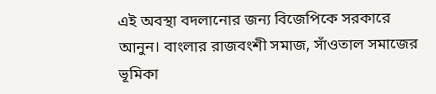এই অবস্থা বদলানোর জন্য বিজেপিকে সরকারে আনুন। বাংলার রাজবংশী সমাজ, সাঁওতাল সমাজের ভূমিকা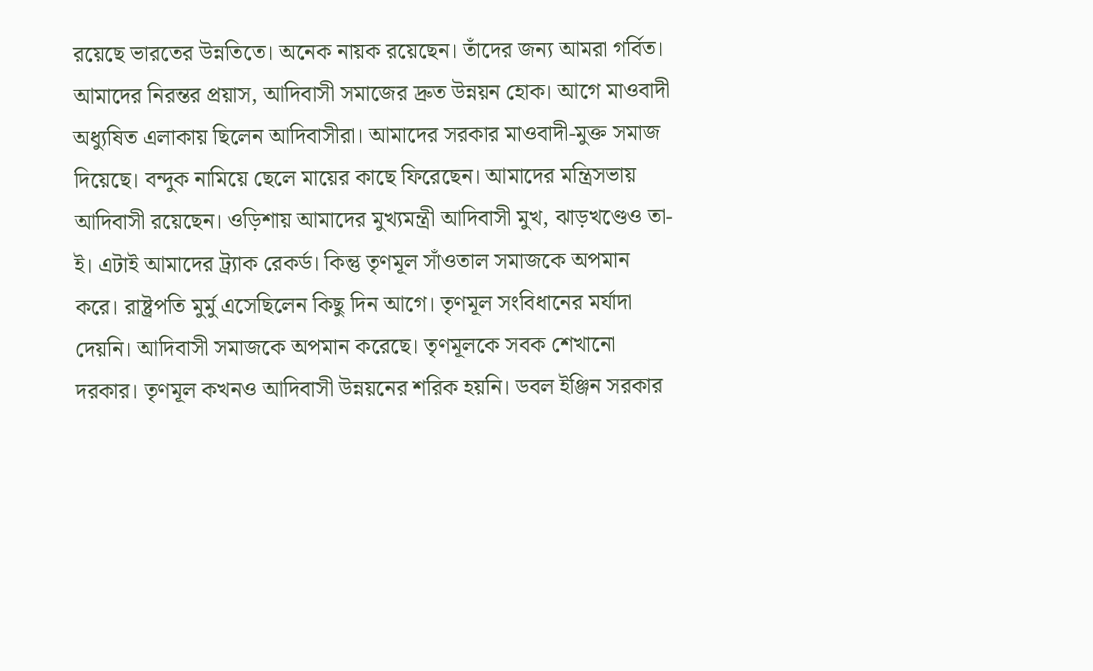রয়েছে ভারতের উন্নতিতে। অনেক নায়ক রয়েছেন। তাঁদের জন্য আমরা গর্বিত। আমাদের নিরন্তর প্রয়াস, আদিবাসী সমাজের দ্রুত উন্নয়ন হোক। আগে মাওবাদী অধ্যুষিত এলাকায় ছিলেন আদিবাসীরা। আমাদের সরকার মাওবাদী-মুক্ত সমাজ দিয়েছে। বন্দুক নামিয়ে ছেলে মায়ের কাছে ফিরেছেন। আমাদের মন্ত্রিসভায় আদিবাসী রয়েছেন। ওড়িশায় আমাদের মুখ্যমন্ত্রী আদিবাসী মুখ, ঝাড়খণ্ডেও তা-ই। এটাই আমাদের ট্র্যাক রেকর্ড। কিন্তু তৃণমূল সাঁওতাল সমাজকে অপমান করে। রাষ্ট্রপতি মুর্মু এসেছিলেন কিছু দিন আগে। তৃণমূল সংবিধানের মর্যাদা দেয়নি। আদিবাসী সমাজকে অপমান করেছে। তৃণমূলকে সবক শেখানো দরকার। তৃণমূল কখনও আদিবাসী উন্নয়নের শরিক হয়নি। ডবল ইঞ্জিন সরকার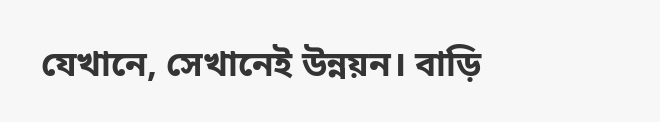যেখানে, সেখানেই উন্নয়ন। বাড়ি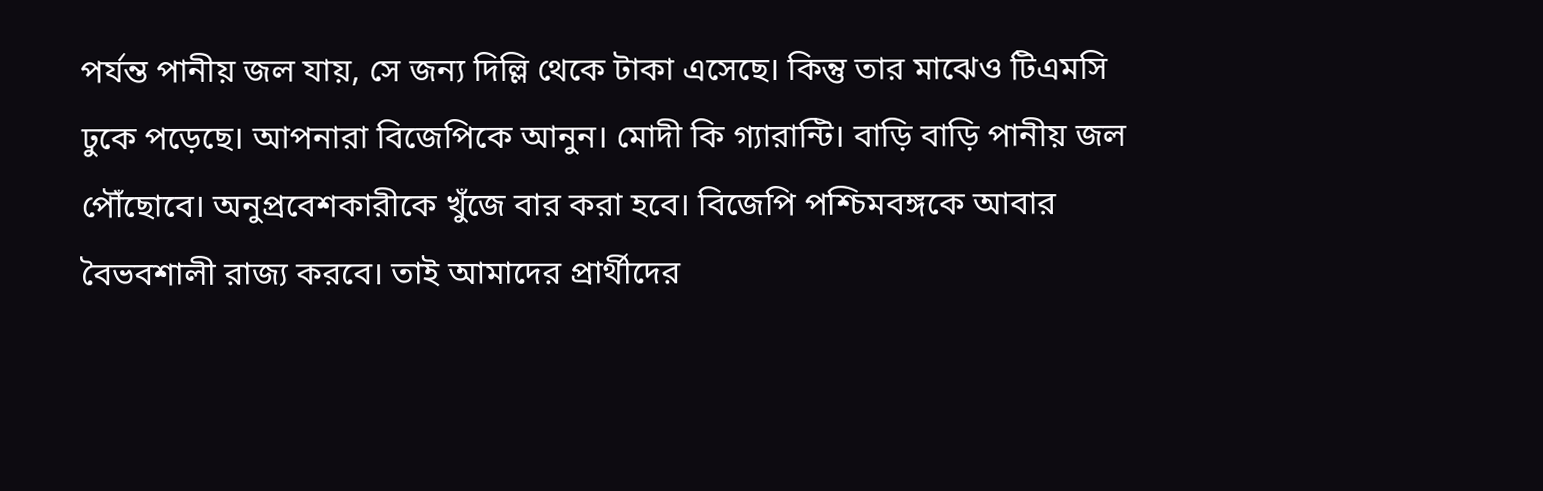পর্যন্ত পানীয় জল যায়, সে জন্য দিল্লি থেকে টাকা এসেছে। কিন্তু তার মাঝেও টিএমসি ঢুকে পড়েছে। আপনারা বিজেপিকে আনুন। মোদী কি গ্যারান্টি। বাড়ি বাড়ি পানীয় জল পৌঁছোবে। অনুপ্রবেশকারীকে খুঁজে বার করা হবে। বিজেপি পশ্চিমবঙ্গকে আবার বৈভবশালী রাজ্য করবে। তাই আমাদের প্রার্থীদের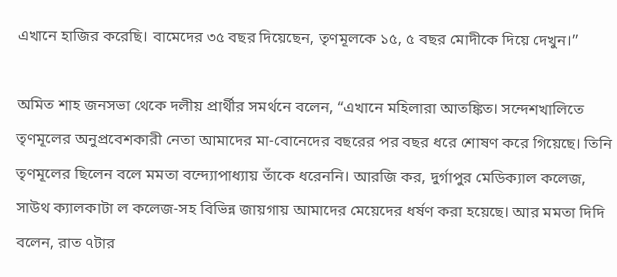এখানে হাজির করেছি। বামেদের ৩৫ বছর দিয়েছেন, তৃণমূলকে ১৫, ৫ বছর মোদীকে দিয়ে দেখুন।’’

অমিত শাহ জনসভা থেকে দলীয় প্রার্থীর সমর্থনে বলেন, “এখানে মহিলারা আতঙ্কিত। সন্দেশখালিতে তৃণমূলের অনুপ্রবেশকারী নেতা আমাদের মা-বোনেদের বছরের পর বছর ধরে শোষণ করে গিয়েছে। তিনি তৃণমূলের ছিলেন বলে মমতা বন্দ্যোপাধ্যায় তাঁকে ধরেননি। আরজি কর, দুর্গাপুর মেডিক্যাল কলেজ, সাউথ ক্যালকাটা ল কলেজ-সহ বিভিন্ন জায়গায় আমাদের মেয়েদের ধর্ষণ করা হয়েছে। আর মমতা দিদি বলেন, রাত ৭টার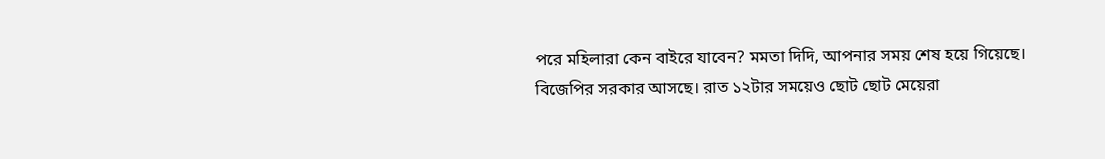পরে মহিলারা কেন বাইরে যাবেন? মমতা দিদি, আপনার সময় শেষ হয়ে গিয়েছে। বিজেপির সরকার আসছে। রাত ১২টার সময়েও ছোট ছোট মেয়েরা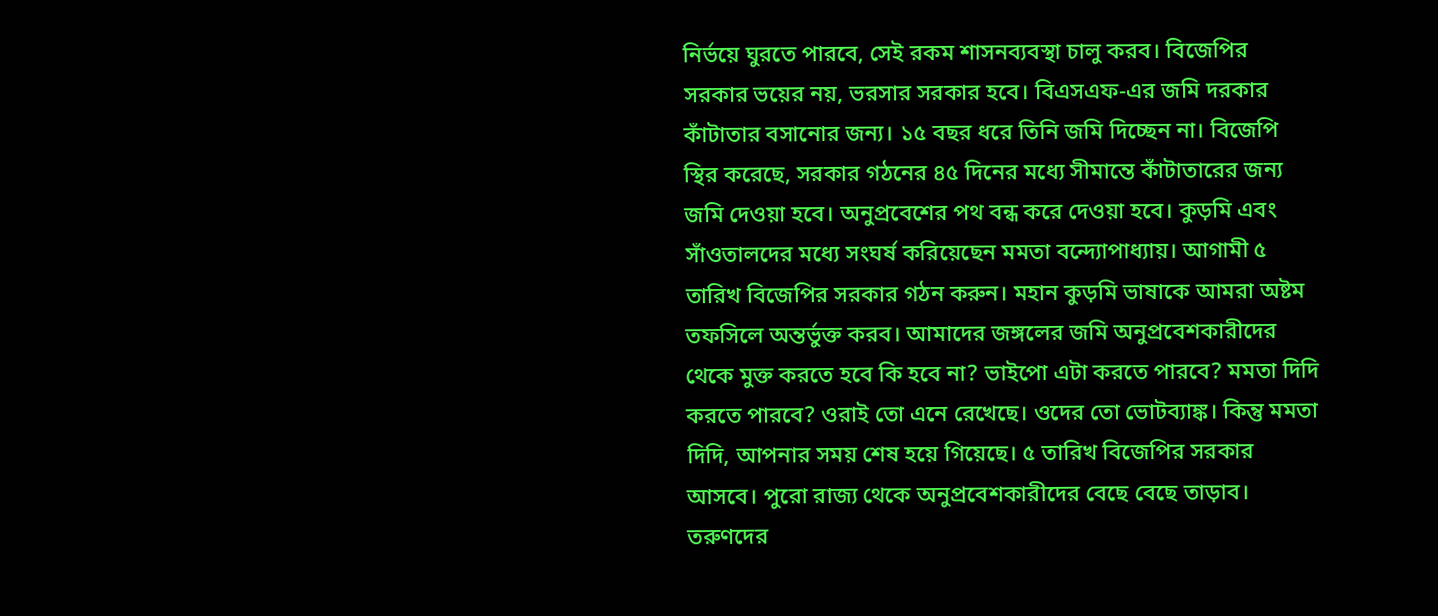নির্ভয়ে ঘুরতে পারবে, সেই রকম শাসনব্যবস্থা চালু করব। বিজেপির সরকার ভয়ের নয়, ভরসার সরকার হবে। বিএসএফ-এর জমি দরকার কাঁটাতার বসানোর জন্য। ১৫ বছর ধরে তিনি জমি দিচ্ছেন না। বিজেপি স্থির করেছে, সরকার গঠনের ৪৫ দিনের মধ্যে সীমান্তে কাঁটাতারের জন্য জমি দেওয়া হবে। অনুপ্রবেশের পথ বন্ধ করে দেওয়া হবে। কুড়মি এবং সাঁওতালদের মধ্যে সংঘর্ষ করিয়েছেন মমতা বন্দ্যোপাধ্যায়। আগামী ৫ তারিখ বিজেপির সরকার গঠন করুন। মহান কুড়মি ভাষাকে আমরা অষ্টম তফসিলে অন্তর্ভুক্ত করব। আমাদের জঙ্গলের জমি অনুপ্রবেশকারীদের থেকে মুক্ত করতে হবে কি হবে না? ভাইপো এটা করতে পারবে? মমতা দিদি করতে পারবে? ওরাই তো এনে রেখেছে। ওদের তো ভোটব্যাঙ্ক। কিন্তু মমতা দিদি, আপনার সময় শেষ হয়ে গিয়েছে। ৫ তারিখ বিজেপির সরকার আসবে। পুরো রাজ্য থেকে অনুপ্রবেশকারীদের বেছে বেছে তাড়াব। তরুণদের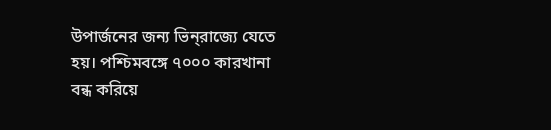উপার্জনের জন্য ভিন্‌রাজ্যে যেতে হয়। পশ্চিমবঙ্গে ৭০০০ কারখানা বন্ধ করিয়ে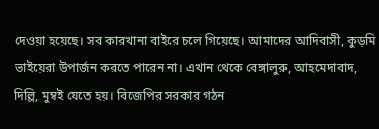দেওয়া হয়েছে। সব কারখানা বাইরে চলে গিয়েছে। আমাদের আদিবাসী, কুড়মি ভাইয়েরা উপার্জন করতে পারেন না। এখান থেকে বেঙ্গালুরু, আহমেদাবাদ, দিল্লি, মুম্বই যেতে হয়। বিজেপির সরকার গঠন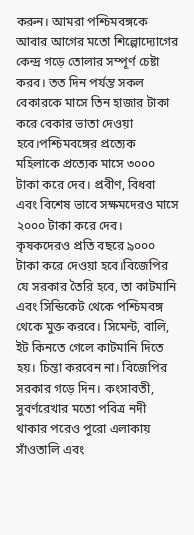করুন। আমরা পশ্চিমবঙ্গকে আবার আগের মতো শিল্পোদ্যোগের কেন্দ্র গড়ে তোলার সম্পূর্ণ চেষ্টা করব। তত দিন পর্যন্ত সকল বেকারকে মাসে তিন হাজার টাকা করে বেকার ভাতা দেওয়া হবে।পশ্চিমবঙ্গের প্রত্যেক মহিলাকে প্রত্যেক মাসে ৩০০০ টাকা করে দেব। প্রবীণ, বিধবা এবং বিশেষ ভাবে সক্ষমদেরও মাসে ২০০০ টাকা করে দেব। কৃষকদেরও প্রতি বছরে ৯০০০ টাকা করে দেওয়া হবে।বিজেপির যে সরকার তৈরি হবে, তা কাটমানি এবং সিন্ডিকেট থেকে পশ্চিমবঙ্গ থেকে মুক্ত করবে। সিমেন্ট, বালি, ইট কিনতে গেলে কাটমানি দিতে হয়। চিন্তা করবেন না। বিজেপির সরকার গড়ে দিন। কংসাবতী, সুবর্ণরেখার মতো পবিত্র নদী থাকার পরেও পুরো এলাকায় সাঁওতালি এবং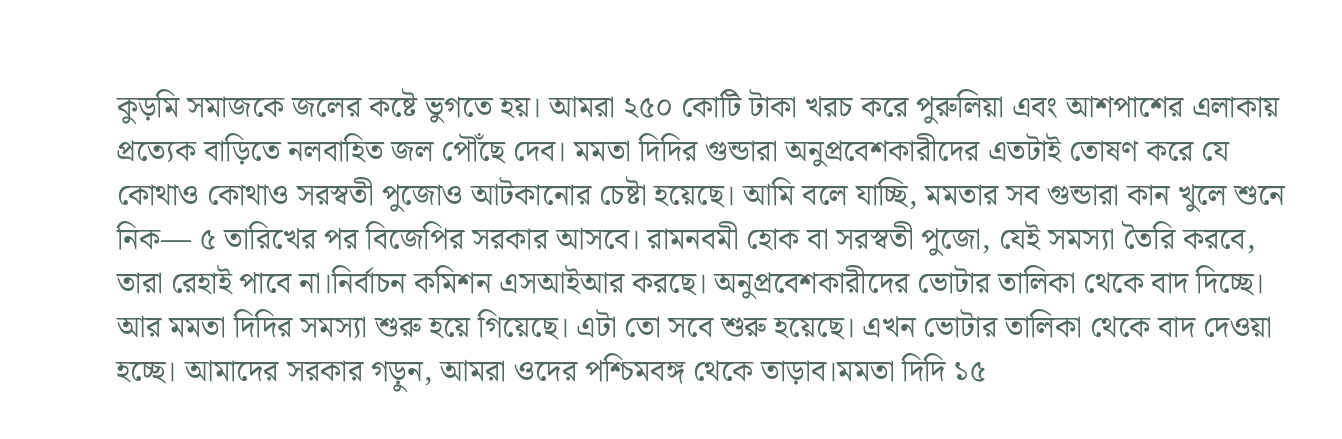কুড়মি সমাজকে জলের কষ্টে ভুগতে হয়। আমরা ২৫০ কোটি টাকা খরচ করে পুরুলিয়া এবং আশপাশের এলাকায় প্রত্যেক বাড়িতে নলবাহিত জল পৌঁছে দেব। মমতা দিদির গুন্ডারা অনুপ্রবেশকারীদের এতটাই তোষণ করে যে কোথাও কোথাও সরস্বতী পুজোও আটকানোর চেষ্টা হয়েছে। আমি বলে যাচ্ছি, মমতার সব গুন্ডারা কান খুলে শুনে নিক— ৫ তারিখের পর বিজেপির সরকার আসবে। রামনবমী হোক বা সরস্বতী পুজো, যেই সমস্যা তৈরি করবে, তারা রেহাই পাবে না।নির্বাচন কমিশন এসআইআর করছে। অনুপ্রবেশকারীদের ভোটার তালিকা থেকে বাদ দিচ্ছে। আর মমতা দিদির সমস্যা শুরু হয়ে গিয়েছে। এটা তো সবে শুরু হয়েছে। এখন ভোটার তালিকা থেকে বাদ দেওয়া হচ্ছে। আমাদের সরকার গড়ুন, আমরা ওদের পশ্চিমবঙ্গ থেকে তাড়াব।মমতা দিদি ১৫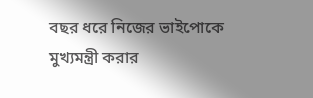বছর ধরে নিজের ভাইপোকে মুখ্যমন্ত্রী করার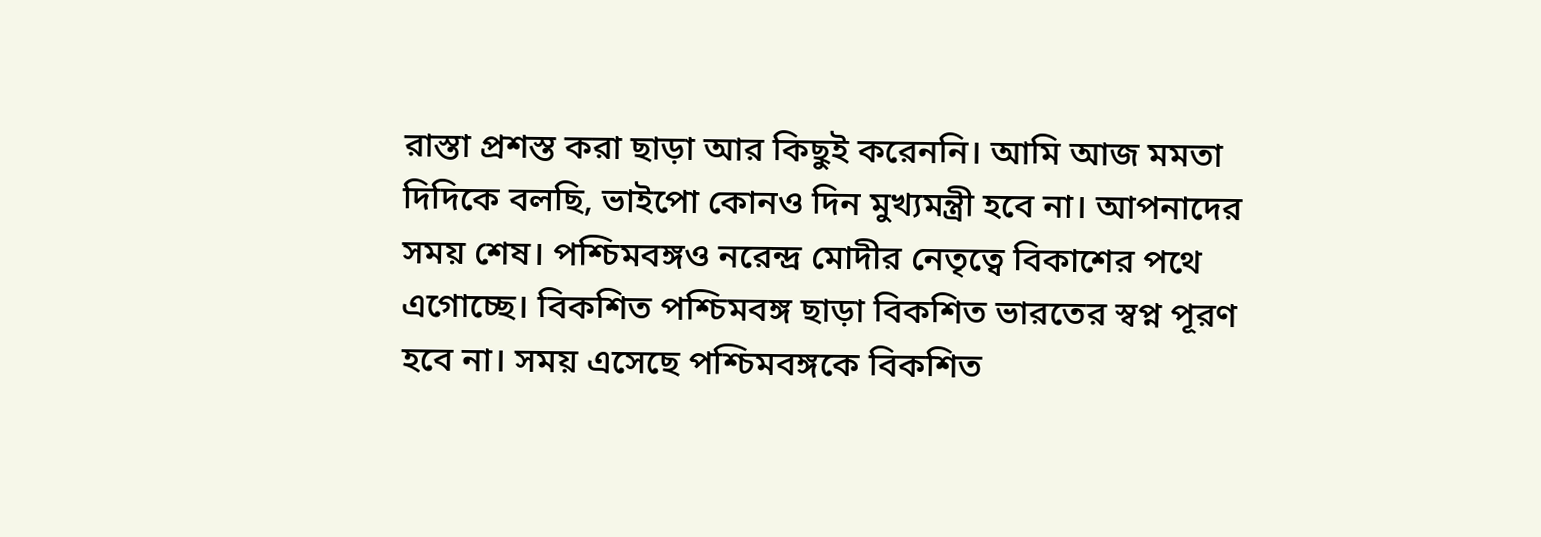রাস্তা প্রশস্ত করা ছাড়া আর কিছুই করেননি। আমি আজ মমতা দিদিকে বলছি, ভাইপো কোনও দিন মুখ্যমন্ত্রী হবে না। আপনাদের সময় শেষ। পশ্চিমবঙ্গও নরেন্দ্র মোদীর নেতৃত্বে বিকাশের পথে এগোচ্ছে। বিকশিত পশ্চিমবঙ্গ ছাড়া বিকশিত ভারতের স্বপ্ন পূরণ হবে না। সময় এসেছে পশ্চিমবঙ্গকে বিকশিত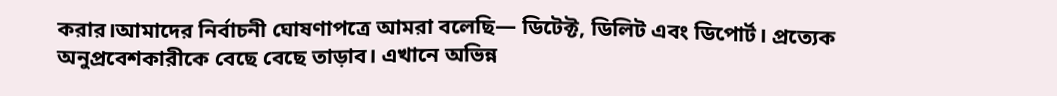করার।আমাদের নির্বাচনী ঘোষণাপত্রে আমরা বলেছি— ডিটেক্ট, ডিলিট এবং ডিপোর্ট। প্রত্যেক অনুপ্রবেশকারীকে বেছে বেছে তাড়াব। এখানে অভিন্ন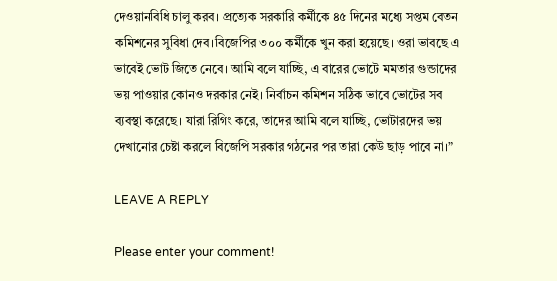দেওয়ানবিধি চালু করব। প্রত্যেক সরকারি কর্মীকে ৪৫ দিনের মধ্যে সপ্তম বেতন কমিশনের সুবিধা দেব।বিজেপির ৩০০ কর্মীকে খুন করা হয়েছে। ওরা ভাবছে এ ভাবেই ভোট জিতে নেবে। আমি বলে যাচ্ছি, এ বারের ভোটে মমতার গুন্ডাদের ভয় পাওয়ার কোনও দরকার নেই। নির্বাচন কমিশন সঠিক ভাবে ভোটের সব ব্যবস্থা করেছে। যারা রিগিং করে, তাদের আমি বলে যাচ্ছি, ভোটারদের ভয় দেখানোর চেষ্টা করলে বিজেপি সরকার গঠনের পর তারা কেউ ছাড় পাবে না।”

LEAVE A REPLY

Please enter your comment!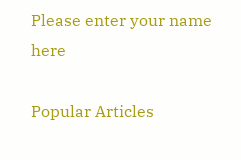Please enter your name here

Popular Articles